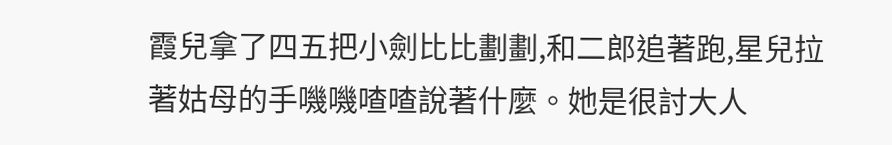霞兒拿了四五把小劍比比劃劃,和二郎追著跑,星兒拉著姑母的手嘰嘰喳喳說著什麼。她是很討大人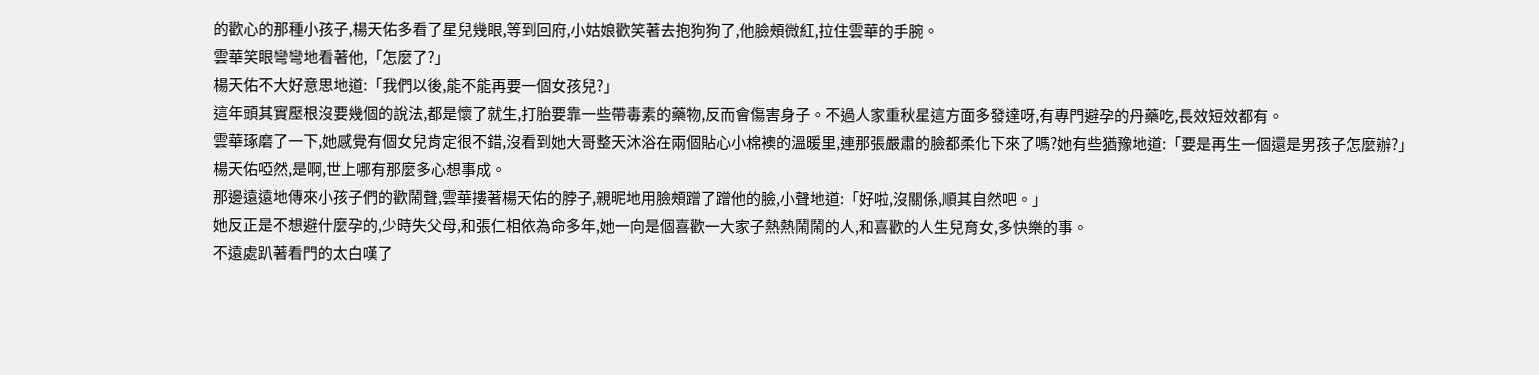的歡心的那種小孩子,楊天佑多看了星兒幾眼,等到回府,小姑娘歡笑著去抱狗狗了,他臉頰微紅,拉住雲華的手腕。
雲華笑眼彎彎地看著他,「怎麼了?」
楊天佑不大好意思地道:「我們以後,能不能再要一個女孩兒?」
這年頭其實壓根沒要幾個的說法,都是懷了就生,打胎要靠一些帶毒素的藥物,反而會傷害身子。不過人家重秋星這方面多發達呀,有專門避孕的丹藥吃,長效短效都有。
雲華琢磨了一下,她感覺有個女兒肯定很不錯,沒看到她大哥整天沐浴在兩個貼心小棉襖的溫暖里,連那張嚴肅的臉都柔化下來了嗎?她有些猶豫地道:「要是再生一個還是男孩子怎麼辦?」
楊天佑啞然,是啊,世上哪有那麼多心想事成。
那邊遠遠地傳來小孩子們的歡鬧聲,雲華摟著楊天佑的脖子,親昵地用臉頰蹭了蹭他的臉,小聲地道:「好啦,沒關係,順其自然吧。」
她反正是不想避什麼孕的,少時失父母,和張仁相依為命多年,她一向是個喜歡一大家子熱熱鬧鬧的人,和喜歡的人生兒育女,多快樂的事。
不遠處趴著看門的太白嘆了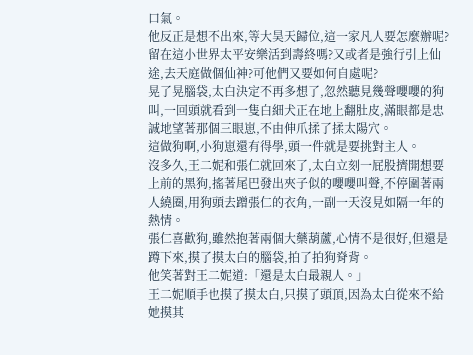口氣。
他反正是想不出來,等大昊天歸位,這一家凡人要怎麼辦呢?留在這小世界太平安樂活到壽終嗎?又或者是強行引上仙途,去天庭做個仙神?可他們又要如何自處呢?
晃了晃腦袋,太白決定不再多想了,忽然聽見幾聲嚶嚶的狗叫,一回頭就看到一隻白細犬正在地上翻肚皮,滿眼都是忠誠地望著那個三眼崽,不由伸爪揉了揉太陽穴。
這做狗啊,小狗崽還有得學,頭一件就是要挑對主人。
沒多久,王二妮和張仁就回來了,太白立刻一屁股擠開想要上前的黑狗,搖著尾巴發出夾子似的嚶嚶叫聲,不停圍著兩人繞圈,用狗頭去蹭張仁的衣角,一副一天沒見如隔一年的熱情。
張仁喜歡狗,雖然抱著兩個大藥葫蘆,心情不是很好,但還是蹲下來,摸了摸太白的腦袋,拍了拍狗脊背。
他笑著對王二妮道:「還是太白最親人。」
王二妮順手也摸了摸太白,只摸了頭頂,因為太白從來不給她摸其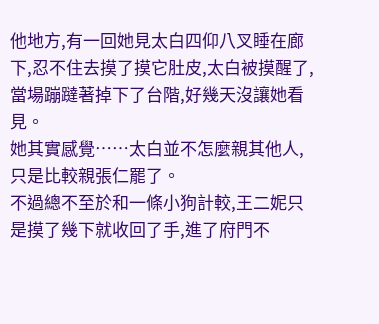他地方,有一回她見太白四仰八叉睡在廊下,忍不住去摸了摸它肚皮,太白被摸醒了,當場蹦躂著掉下了台階,好幾天沒讓她看見。
她其實感覺……太白並不怎麼親其他人,只是比較親張仁罷了。
不過總不至於和一條小狗計較,王二妮只是摸了幾下就收回了手,進了府門不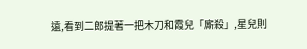遠,看到二郎提著一把木刀和霞兒「廝殺」,星兒則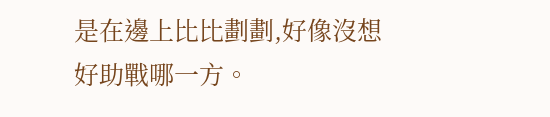是在邊上比比劃劃,好像沒想好助戰哪一方。